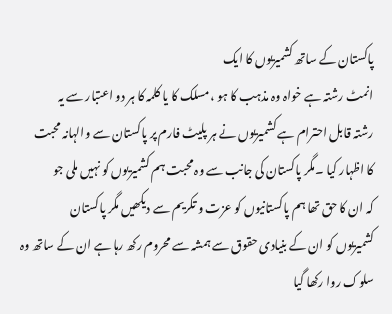پاکستان کے ساتھ کشمیریوں کا ایک
انمٹ رشتہ ہے خواہ وہ مذہب کا ہو ،مسلک کا یا کلمہ کا ہر دو اعتبار سے یہ
رشتہ قابل احترام ہے کشمیریوں نے ہر پلیٹ فارم پر پاکستان سے والہانہ محبت
کا اظہار کیا ۔مگر پاکستان کی جانب سے وہ محبت ہم کشمیریوں کو نہیں ملی جو
کہ ان کا حق تھا ہم پاکستانیوں کو عزت و تکریم سے دیکھیں مگر پاکستان
کشمیریوں کو ان کے بنیادی حقوق سے ہمشہ سے محروم رکھ رہا ہے ان کے ساتھ وہ
سلوک روا رکھا گیا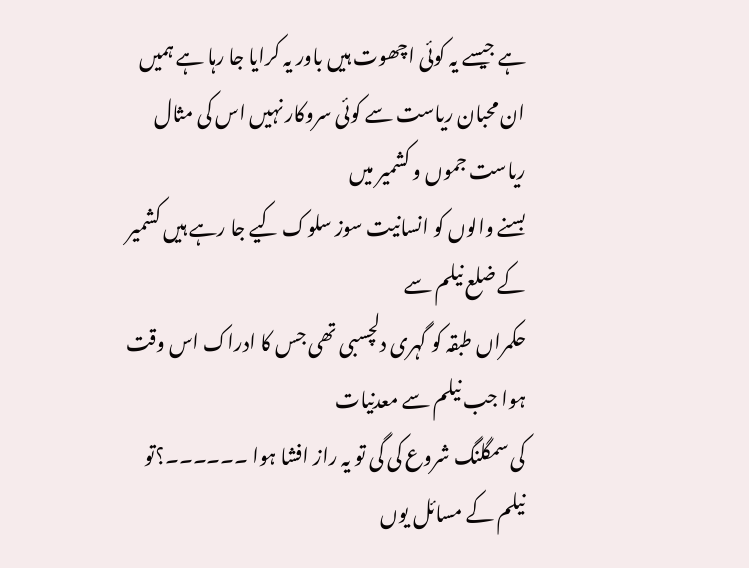ہے جیسے یہ کوئی اچھوت ہیں باور یہ کرایا جا رہا ہے ہمیں
ان محبان ریاست سے کوئی سروکار نہیں اس کی مثال ریاست جموں و کشمیر میں
بسنے والوں کو انسانیت سوز سلوک کیے جا رہے ہیں کشمیر کے ضلع نیلم سے
حکمراں طبقہ کو گہری دلچسبی تھی جس کا ادراک اس وقت ہوا جب نیلم سے معدنیات
کی سمگلنگ شروع کی گی تو یہ راز افشا ہوا ۔۔۔۔۔۔؟تو نیلم کے مسائل یوں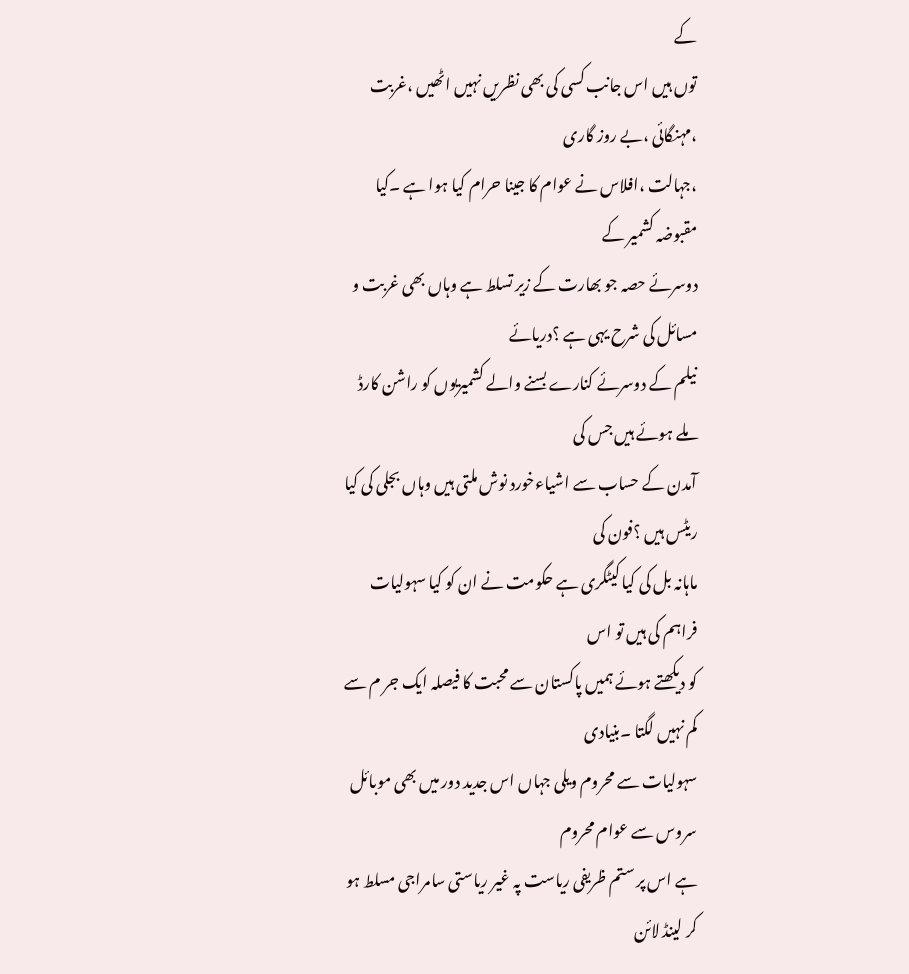کے
توں ہیں اس جانب کسی کی بھی نظریں نہیں اٹھیں ،غربت ،مہنگائی ،بے روز گاری
،جہالت ،افلاس نے عوام کا جینا حرام کیا ہوا ہے ۔کیا مقبوضہ کشمیر کے
دوسرئے حصہ جو بھارت کے زیر تسلط ہے وہاں بھی غربت و مسائل کی شرح یہی ہے ؟دریائے
نیلم کے دوسرئے کنارے بسنے والے کشمیریوں کو راشن کارڈ ملے ہوئے ہیں جس کی
آمدن کے حساب سے اشیاءخورد نوش ملتی ہیں وہاں بجلی کی کیا ریٹس ہیں ؟فون کی
ماہانہ بل کی کیا کیٹگری ہے حکومت نے ان کو کیا سہولیات فراہم کی ہیں تو اس
کو دیکھتے ہوئے ہمیں پاکستان سے محبت کا فیصلہ ایک جر م سے کم نہیں لگتا ۔بنیادی
سہولیات سے محروم ویلی جہاں اس جدید دور میں بھی موبائل سروس سے عوام محروم
ہے اس پر ستم ظریفی ریاست پہ غیر ریاستی سامراجی مسلط ہو کر لینڈ لائن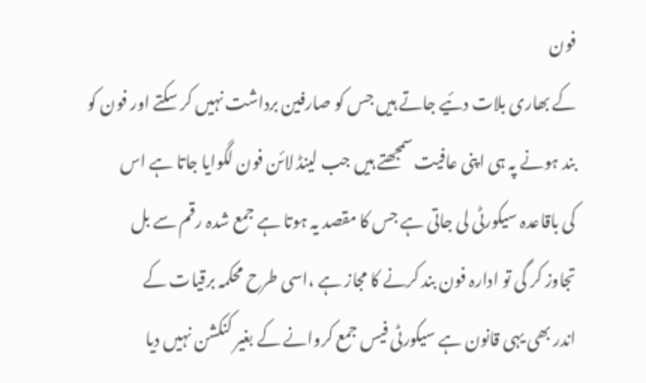فون
کے بھاری بلات دئیے جاتے ہیں جس کو صارفین برداشت نہیں کر سکتے اور فون کو
بند ہونے پہ ہی اپنی عافیت سمجھتے ہیں جب لینڈ لائن فون لگوایا جاتا ہے اس
کی باقاعدہ سیکورٹی لی جاتی ہے جس کا مقصد یہ ہوتا ہے جمع شدہ رقم سے بل
تجاوز کر گی تو ادارہ فون بند کرنے کا مجاز ہے ،اسی طرح محکمہ برقیات کے
اندر بھی یہی قانون ہے سیکورٹی فیس جمع کروانے کے بغیر کنکشن نہیں دیا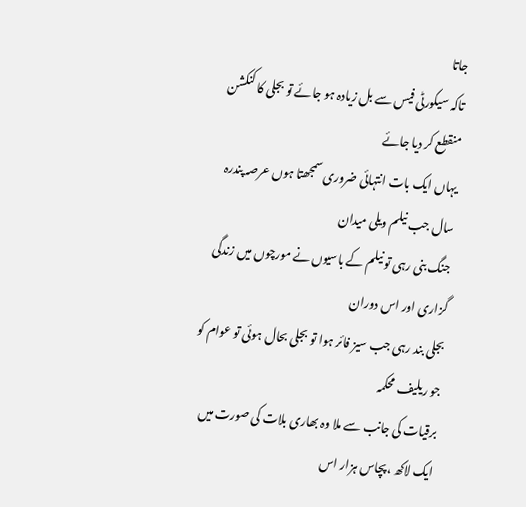جاتا
تاکہ سیکورٹی فیس سے بل زیادہ ہو جائے تو بجلی کا کنکشن منقطع کر دیا جائے
یہاں ایک بات انتہائی ضروری سمجھتا ہوں عرصہ پندرہ سال جب نیلم ویلی میدان
جنگ بنی رہی تو نیلم کے باسیوں نے مورچوں میں زندگی گزاری اور اس دوران
بجلی بند رہی جب سیز فائر ہوا تو بجلی بحال ہوئی تو عوام کو جو ریلیف محکمہ
برقیات کی جانب سے ملا وہ بھاری بلات کی صورت میں ایک لاکھ ،پچاس ہزار اس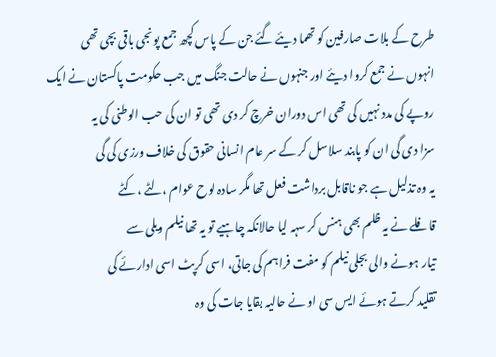طرح کے بلات صارفین کو تھما دیئے گئے جن کے پاس کچھ جمع پونجی باقی بچی تھی
انہوں نے جمع کروا دیئے اور جنہوں نے حالت جنگ میں جب حکومت پاکستان نے ایک
روپے کی مدد نہیں کی تھی اس دوران خرچ کر دی تھی تو ان کی حب الوطنی کی یہ
سزا دی گی ان کو پابند سلاسل کر کے سر عام انسانی حقوق کی خلاف ورزی کی گی
یہ وہ تذلیل ہے جو ناقابل برداشت فعل تھا مگر سادہ لوح عوام ،لٹے ،کٹے
قافلے نے یہ ظلم بھی ہنس کر سہہ لیا حالانکہ چاہیے تو یہ تھا نیلم ویلی سے
تیار ہونے والی بجلی نیلم کو مفت فراہم کی جاتی، اسی کرپٹ اسی ادارئے کی
تقلید کرتے ہوئے ایس سی او نے حالیہ بقایا جات کی وہ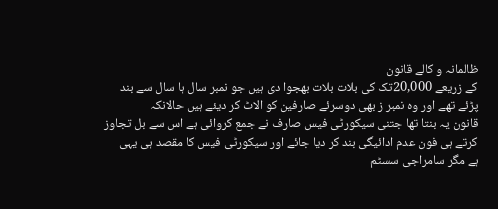ظالمانہ و کالے قانون
کے زریعے 20,000تک کی بلات بلات بھجوا دی ہیں جو نمبر سال ہا سال سے بند
پڑئے تھے اور وہ نمبر ز بھی دوسرئے صارفین کو الاٹ کر دیئے ہیں حالانکہ
قانون یہ بنتا تھا جتنی سیکورٹی فیس صارف نے جمع کروائی ہے اس سے بل تجاوز
کرتے ہی فون عدم ادائیگی بند کر دیا جائے اور سیکورٹی فیس کا مقصد ہی یہی
ہے مگر سامراجی سسٹم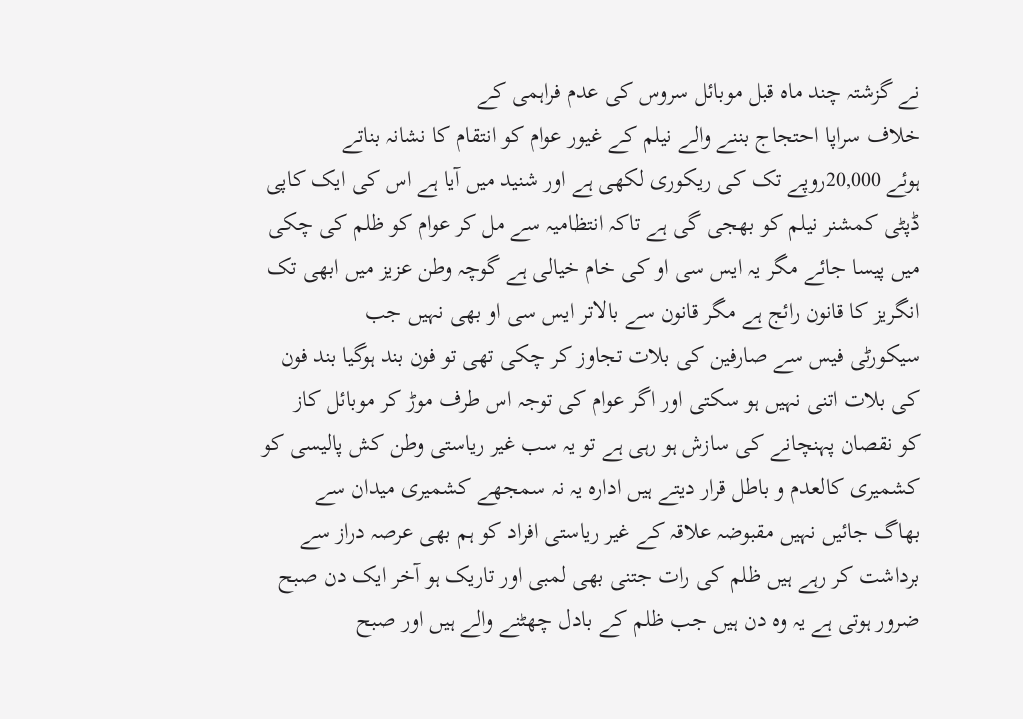نے گزشتہ چند ماہ قبل موبائل سروس کی عدم فراہمی کے
خلاف سراپا احتجاج بننے والے نیلم کے غیور عوام کو انتقام کا نشانہ بناتے
ہوئے 20,000روپے تک کی ریکوری لکھی ہے اور شنید میں آیا ہے اس کی ایک کاپی
ڈپٹی کمشنر نیلم کو بھجی گی ہے تاکہ انتظامیہ سے مل کر عوام کو ظلم کی چکی
میں پیسا جائے مگر یہ ایس سی او کی خام خیالی ہے گوچہ وطن عزیز میں ابھی تک
انگریز کا قانون رائج ہے مگر قانون سے بالاتر ایس سی او بھی نہیں جب
سیکورٹی فیس سے صارفین کی بلات تجاوز کر چکی تھی تو فون بند ہوگیا بند فون
کی بلات اتنی نہیں ہو سکتی اور اگر عوام کی توجہ اس طرف موڑ کر موبائل کاز
کو نقصان پہنچانے کی سازش ہو رہی ہے تو یہ سب غیر ریاستی وطن کش پالیسی کو
کشمیری کالعدم و باطل قرار دیتے ہیں ادارہ یہ نہ سمجھے کشمیری میدان سے
بھاگ جائیں نہیں مقبوضہ علاقہ کے غیر ریاستی افراد کو ہم بھی عرصہ دراز سے
برداشت کر رہے ہیں ظلم کی رات جتنی بھی لمبی اور تاریک ہو آخر ایک دن صبح
ضرور ہوتی ہے یہ وہ دن ہیں جب ظلم کے بادل چھٹنے والے ہیں اور صبح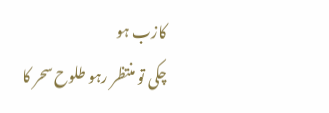کازب ہو
چکی تو منتظر رہو طلوح سحر کا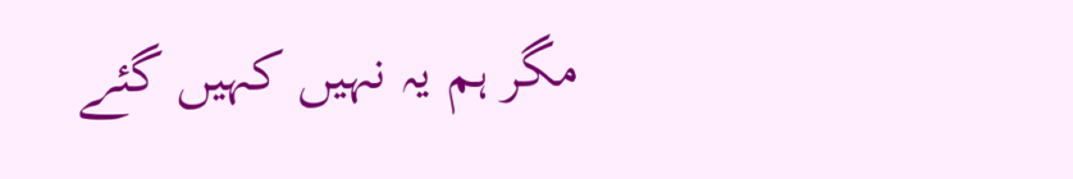مگر ہم یہ نہیں کہیں گئے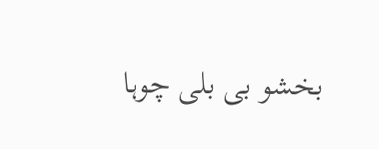بخشو بی بلی چوہا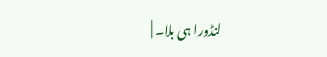لنڈورا ہی بلا۔ |